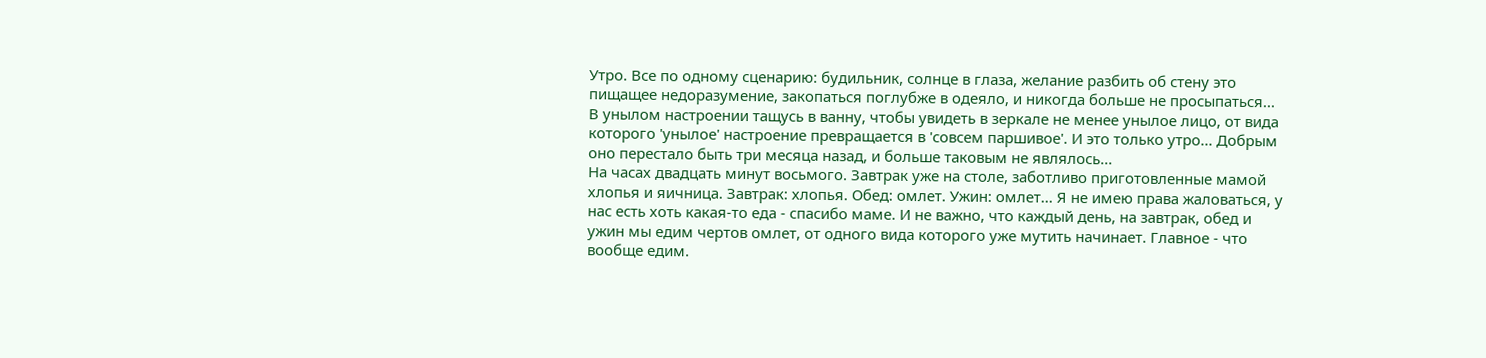Утро. Все по одному сценарию: будильник, солнце в глаза, желание разбить об стену это пищащее недоразумение, закопаться поглубже в одеяло, и никогда больше не просыпаться...
В унылом настроении тащусь в ванну, чтобы увидеть в зеркале не менее унылое лицо, от вида которого 'унылое' настроение превращается в 'совсем паршивое'. И это только утро... Добрым оно перестало быть три месяца назад, и больше таковым не являлось...
На часах двадцать минут восьмого. Завтрак уже на столе, заботливо приготовленные мамой хлопья и яичница. Завтрак: хлопья. Обед: омлет. Ужин: омлет... Я не имею права жаловаться, у нас есть хоть какая-то еда - спасибо маме. И не важно, что каждый день, на завтрак, обед и ужин мы едим чертов омлет, от одного вида которого уже мутить начинает. Главное - что вообще едим.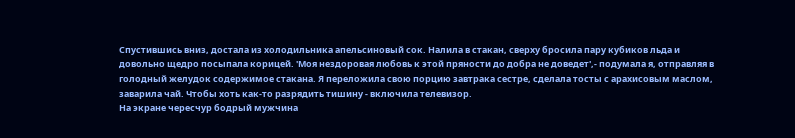Спустившись вниз, достала из холодильника апельсиновый сок. Налила в стакан, сверху бросила пару кубиков льда и довольно щедро посыпала корицей. 'Моя нездоровая любовь к этой пряности до добра не доведет',- подумала я, отправляя в голодный желудок содержимое стакана. Я переложила свою порцию завтрака сестре, сделала тосты с арахисовым маслом, заварила чай. Чтобы хоть как-то разрядить тишину - включила телевизор.
На экране чересчур бодрый мужчина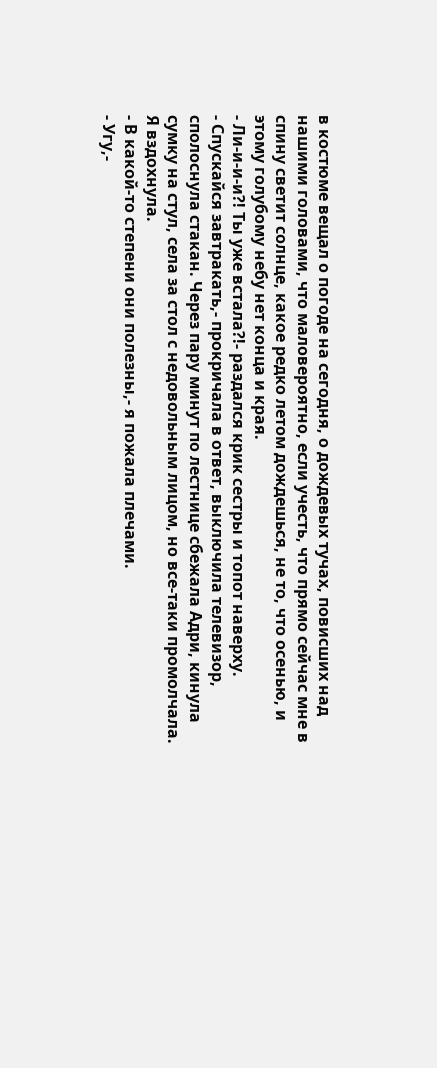в костюме вещал о погоде на сегодня, о дождевых тучах, повисших над нашими головами, что маловероятно, если учесть, что прямо сейчас мне в спину светит солнце, какое редко летом дождешься, не то, что осенью, и этому голубому небу нет конца и края.
- Ли-и-и-и?! Ты уже встала?!- раздался крик сестры и топот наверху.
- Спускайся завтракать,- прокричала в ответ, выключила телевизор, сполоснула стакан. Через пару минут по лестнице сбежала Адри, кинула сумку на стул, села за стол с недовольным лицом, но все-таки промолчала.
Я вздохнула.
- В какой-то степени они полезны,- я пожала плечами.
- Угу,-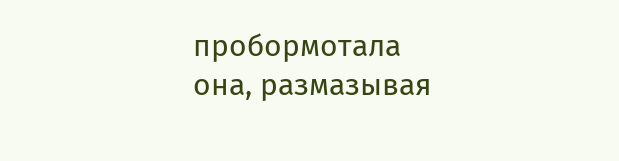пробормотала она, размазывая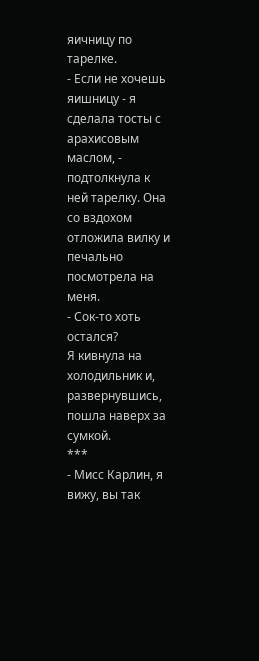яичницу по тарелке.
- Если не хочешь яишницу - я сделала тосты с арахисовым маслом, - подтолкнула к ней тарелку. Она со вздохом отложила вилку и печально посмотрела на меня.
- Сок-то хоть остался?
Я кивнула на холодильник и, развернувшись, пошла наверх за сумкой.
***
- Мисс Карлин, я вижу, вы так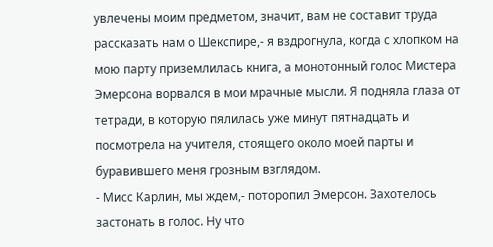увлечены моим предметом, значит, вам не составит труда рассказать нам о Шекспире,- я вздрогнула, когда с хлопком на мою парту приземлилась книга, а монотонный голос Мистера Эмерсона ворвался в мои мрачные мысли. Я подняла глаза от тетради, в которую пялилась уже минут пятнадцать и посмотрела на учителя, стоящего около моей парты и буравившего меня грозным взглядом.
- Мисс Карлин, мы ждем,- поторопил Эмерсон. Захотелось застонать в голос. Ну что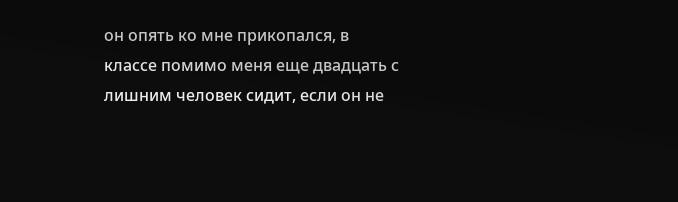он опять ко мне прикопался, в классе помимо меня еще двадцать с лишним человек сидит, если он не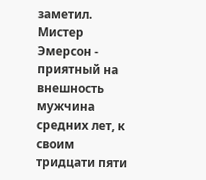заметил.
Мистер Эмерсон - приятный на внешность мужчина средних лет, к своим тридцати пяти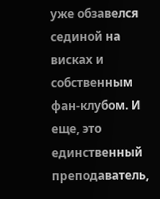уже обзавелся сединой на висках и собственным фан-клубом. И еще, это единственный преподаватель,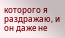которого я раздражаю, и он даже не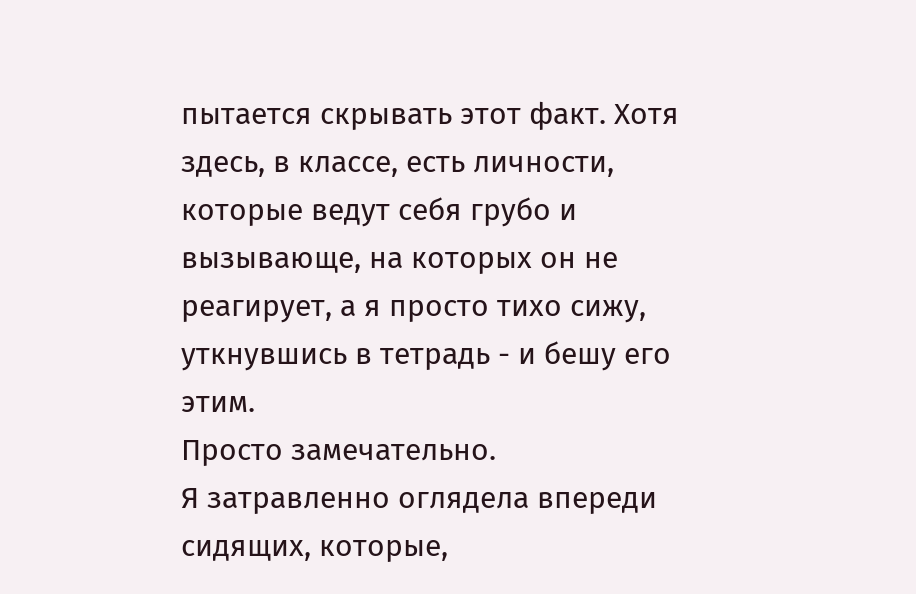пытается скрывать этот факт. Хотя здесь, в классе, есть личности, которые ведут себя грубо и вызывающе, на которых он не реагирует, а я просто тихо сижу, уткнувшись в тетрадь - и бешу его этим.
Просто замечательно.
Я затравленно оглядела впереди сидящих, которые,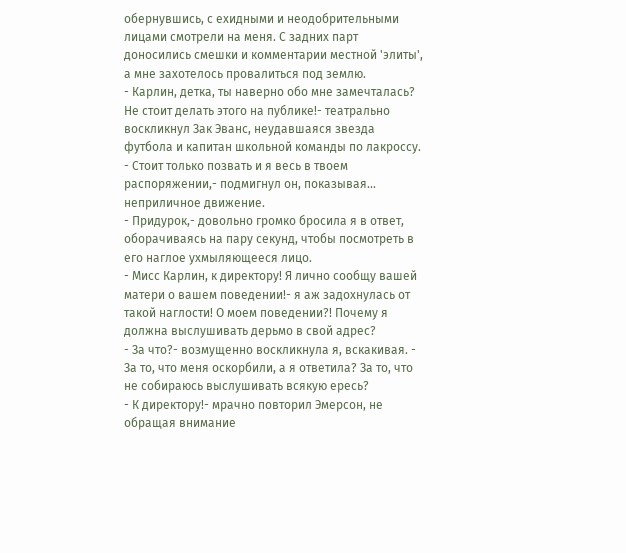обернувшись, с ехидными и неодобрительными лицами смотрели на меня. С задних парт доносились смешки и комментарии местной 'элиты', а мне захотелось провалиться под землю.
- Карлин, детка, ты наверно обо мне замечталась? Не стоит делать этого на публике!- театрально воскликнул Зак Эванс, неудавшаяся звезда футбола и капитан школьной команды по лакроссу.
- Стоит только позвать и я весь в твоем распоряжении,- подмигнул он, показывая... неприличное движение.
- Придурок,- довольно громко бросила я в ответ, оборачиваясь на пару секунд, чтобы посмотреть в его наглое ухмыляющееся лицо.
- Мисс Карлин, к директору! Я лично сообщу вашей матери о вашем поведении!- я аж задохнулась от такой наглости! О моем поведении?! Почему я должна выслушивать дерьмо в свой адрес?
- За что?- возмущенно воскликнула я, вскакивая. - За то, что меня оскорбили, а я ответила? За то, что не собираюсь выслушивать всякую ересь?
- К директору!- мрачно повторил Эмерсон, не обращая внимание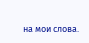на мои слова.